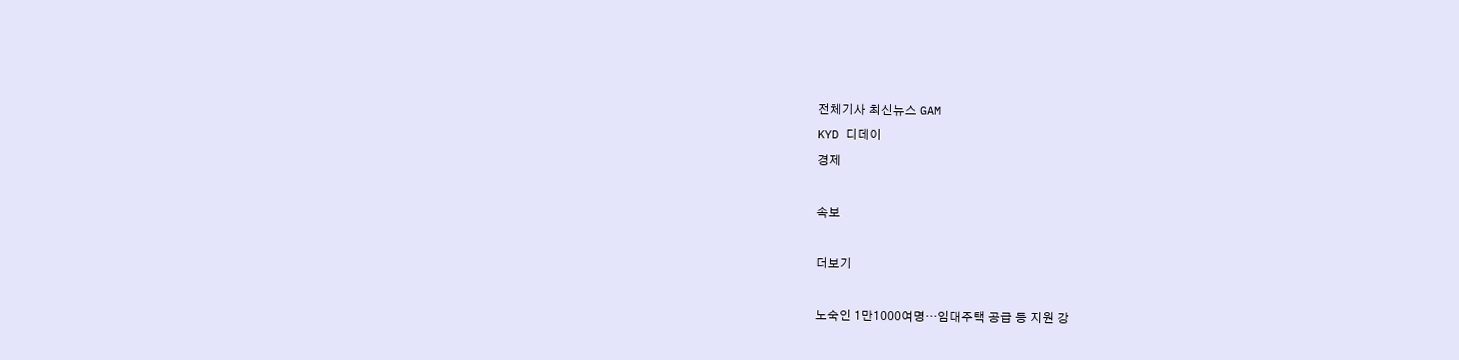전체기사 최신뉴스 GAM
KYD 디데이
경제

속보

더보기

노숙인 1만1000여명…임대주택 공급 등 지원 강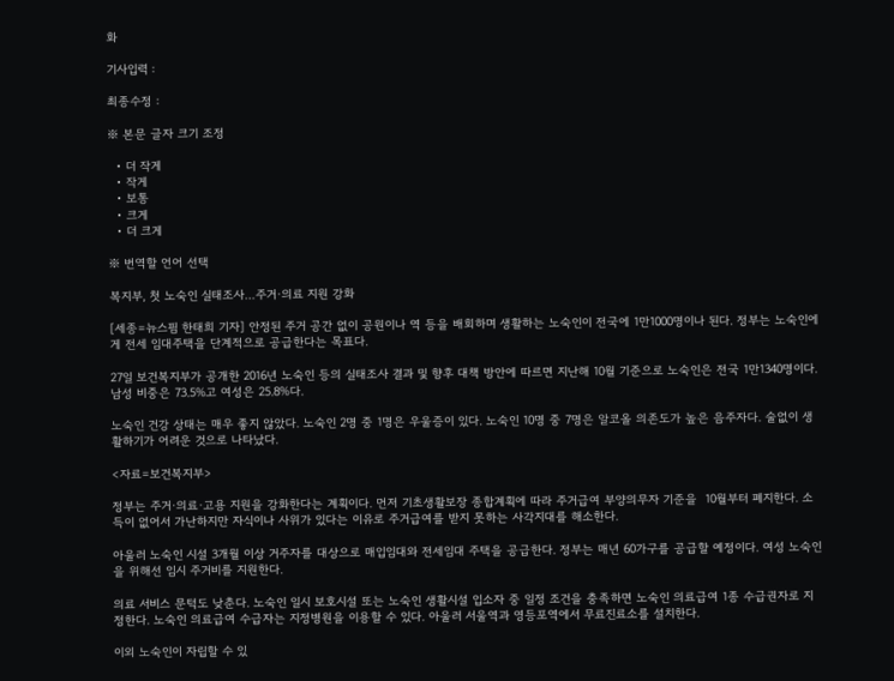화

기사입력 :

최종수정 :

※ 본문 글자 크기 조정

  • 더 작게
  • 작게
  • 보통
  • 크게
  • 더 크게

※ 번역할 언어 선택

복지부, 첫 노숙인 실태조사…주거·의료 지원 강화

[세종=뉴스핌 한태희 기자] 안정된 주거 공간 없이 공원이나 역 등을 배회하며 생활하는 노숙인이 전국에 1만1000명이나 된다. 정부는 노숙인에게 전세 임대주택을 단계적으로 공급한다는 목표다.

27일 보건복지부가 공개한 2016년 노숙인 등의 실태조사 결과 및 향후 대책 방안에 따르면 지난해 10월 기준으로 노숙인은 전국 1만1340명이다. 남성 비중은 73.5%고 여성은 25.8%다.

노숙인 건강 상태는 매우 좋지 않았다. 노숙인 2명 중 1명은 우울증이 있다. 노숙인 10명 중 7명은 알코올 의존도가 높은 음주자다. 술없이 생활하기가 어려운 것으로 나타났다.

<자료=보건복지부>

정부는 주거·의료·고용 지원을 강화한다는 계획이다. 먼저 기초생활보장 종합계획에 따라 주거급여 부양의무자 기준을  10월부터 폐지한다. 소득이 없어서 가난하지만 자식이나 사위가 있다는 이유로 주거급여를 받지 못하는 사각지대를 해소한다.

아울러 노숙인 시설 3개월 이상 거주자를 대상으로 매입임대와 전세임대 주택을 공급한다. 정부는 매년 60가구를 공급할 예정이다. 여성 노숙인을 위해선 임시 주거비를 지원한다.

의료 서비스 문턱도 낮춘다. 노숙인 일시 보호시설 또는 노숙인 생활시설 입소자 중 일정 조건을 충족하면 노숙인 의료급여 1종 수급권자로 지정한다. 노숙인 의료급여 수급자는 지정병원을 이용할 수 있다. 아울러 서울역과 영등포역에서 무료진료소를 설치한다.

이외 노숙인이 자립할 수 있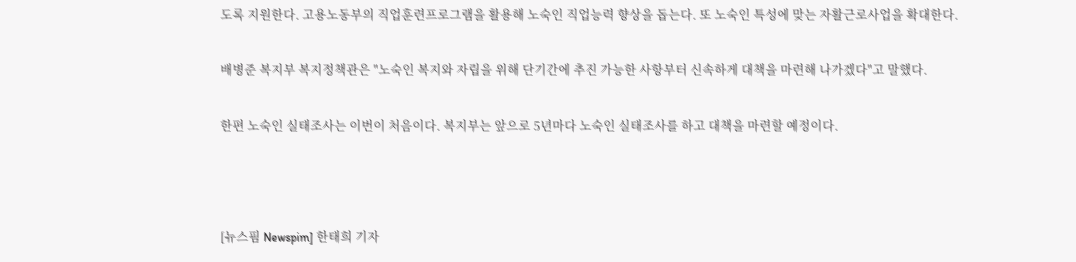도록 지원한다. 고용노동부의 직업훈련프로그램을 활용해 노숙인 직업능력 향상을 돕는다. 또 노숙인 특성에 맞는 자활근로사업을 확대한다.

배병준 복지부 복지정책관은 "노숙인 복지와 자립을 위해 단기간에 추진 가능한 사항부터 신속하게 대책을 마련해 나가겠다"고 말했다.

한편 노숙인 실태조사는 이번이 처음이다. 복지부는 앞으로 5년마다 노숙인 실태조사를 하고 대책을 마련할 예정이다.



[뉴스핌 Newspim] 한태희 기자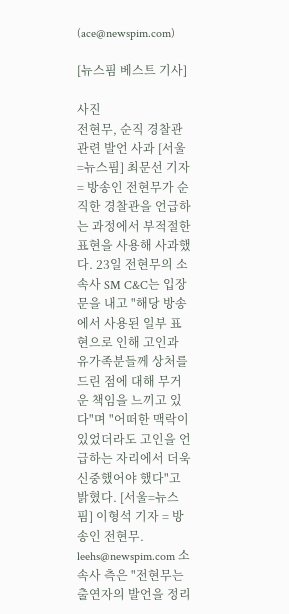(ace@newspim.com)

[뉴스핌 베스트 기사]

사진
전현무, 순직 경찰관 관련 발언 사과 [서울=뉴스핌] 최문선 기자 = 방송인 전현무가 순직한 경찰관을 언급하는 과정에서 부적절한 표현을 사용해 사과했다. 23일 전현무의 소속사 SM C&C는 입장문을 내고 "해당 방송에서 사용된 일부 표현으로 인해 고인과 유가족분들께 상처를 드린 점에 대해 무거운 책임을 느끼고 있다"며 "어떠한 맥락이 있었더라도 고인을 언급하는 자리에서 더욱 신중했어야 했다"고 밝혔다. [서울=뉴스핌] 이형석 기자 = 방송인 전현무. leehs@newspim.com 소속사 측은 "전현무는 출연자의 발언을 정리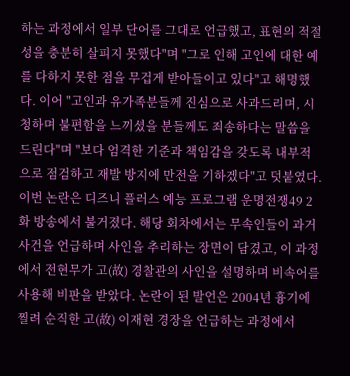하는 과정에서 일부 단어를 그대로 언급했고, 표현의 적절성을 충분히 살피지 못했다"며 "그로 인해 고인에 대한 예를 다하지 못한 점을 무겁게 받아들이고 있다"고 해명했다. 이어 "고인과 유가족분들께 진심으로 사과드리며, 시청하며 불편함을 느끼셨을 분들께도 죄송하다는 말씀을 드린다"며 "보다 엄격한 기준과 책임감을 갖도록 내부적으로 점검하고 재발 방지에 만전을 기하겠다"고 덧붙였다. 이번 논란은 디즈니 플러스 예능 프로그램 운명전쟁49 2화 방송에서 불거졌다. 해당 회차에서는 무속인들이 과거 사건을 언급하며 사인을 추리하는 장면이 담겼고, 이 과정에서 전현무가 고(故) 경찰관의 사인을 설명하며 비속어를 사용해 비판을 받았다. 논란이 된 발언은 2004년 흉기에 찔려 순직한 고(故) 이재현 경장을 언급하는 과정에서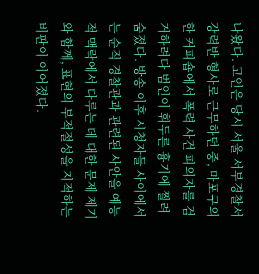나왔다. 고인은 당시 서울 서부경찰서 강력반 형사로 근무하던 중, 마포구의 한 커피숍에서 폭력 사건 피의자를 검거하려다 범인이 휘두른 흉기에 찔려 숨졌다. 방송 이후 시청자들 사이에서는 순직 경찰관과 관련된 사안을 예능적 맥락에서 다루는 데 대한 문제 제기와 함께, 표현의 부적절성을 지적하는 비판이 이어졌다.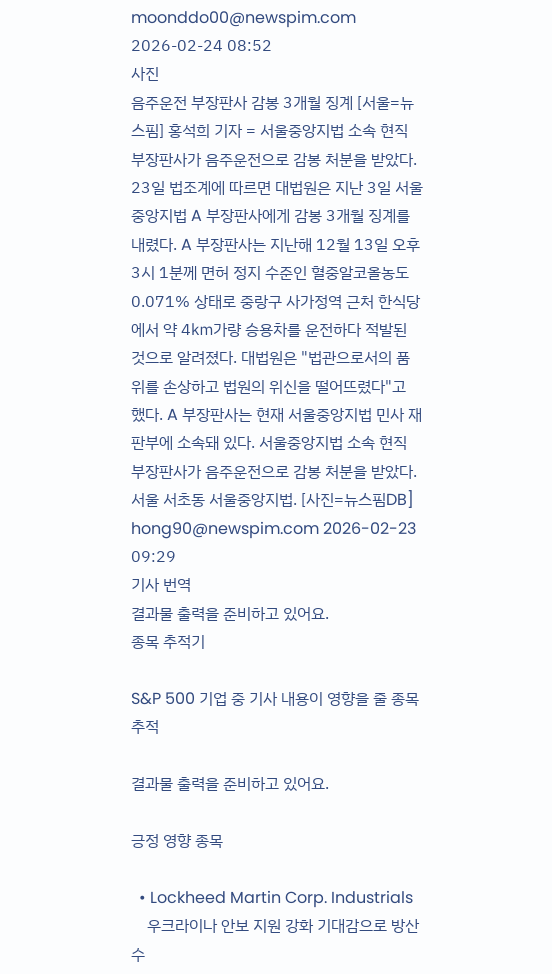moonddo00@newspim.com 2026-02-24 08:52
사진
음주운전 부장판사 감봉 3개월 징계 [서울=뉴스핌] 홍석희 기자 = 서울중앙지법 소속 현직 부장판사가 음주운전으로 감봉 처분을 받았다. 23일 법조계에 따르면 대법원은 지난 3일 서울중앙지법 A 부장판사에게 감봉 3개월 징계를 내렸다. A 부장판사는 지난해 12월 13일 오후 3시 1분께 면허 정지 수준인 혈중알코올농도 0.071% 상태로 중랑구 사가정역 근처 한식당에서 약 4㎞가량 승용차를 운전하다 적발된 것으로 알려졌다. 대법원은 "법관으로서의 품위를 손상하고 법원의 위신을 떨어뜨렸다"고 했다. A 부장판사는 현재 서울중앙지법 민사 재판부에 소속돼 있다. 서울중앙지법 소속 현직 부장판사가 음주운전으로 감봉 처분을 받았다. 서울 서초동 서울중앙지법. [사진=뉴스핌DB] hong90@newspim.com 2026-02-23 09:29
기사 번역
결과물 출력을 준비하고 있어요.
종목 추적기

S&P 500 기업 중 기사 내용이 영향을 줄 종목 추적

결과물 출력을 준비하고 있어요.

긍정 영향 종목

  • Lockheed Martin Corp. Industrials
    우크라이나 안보 지원 강화 기대감으로 방산 수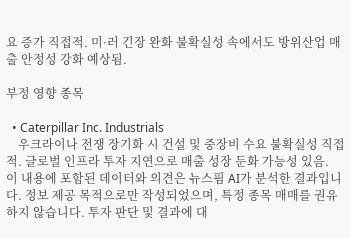요 증가 직접적. 미·러 긴장 완화 불확실성 속에서도 방위산업 매출 안정성 강화 예상됨.

부정 영향 종목

  • Caterpillar Inc. Industrials
    우크라이나 전쟁 장기화 시 건설 및 중장비 수요 불확실성 직접적. 글로벌 인프라 투자 지연으로 매출 성장 둔화 가능성 있음.
이 내용에 포함된 데이터와 의견은 뉴스핌 AI가 분석한 결과입니다. 정보 제공 목적으로만 작성되었으며, 특정 종목 매매를 권유하지 않습니다. 투자 판단 및 결과에 대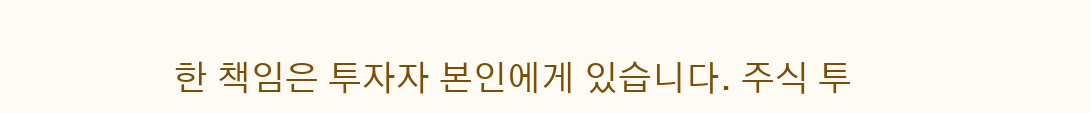한 책임은 투자자 본인에게 있습니다. 주식 투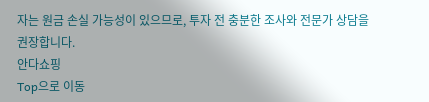자는 원금 손실 가능성이 있으므로, 투자 전 충분한 조사와 전문가 상담을 권장합니다.
안다쇼핑
Top으로 이동